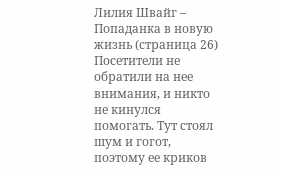Лилия Швайг – Попаданка в новую жизнь (страница 26)
Посетители не обратили на нее внимания, и никто не кинулся помогать. Тут стоял шум и гогот, поэтому ее криков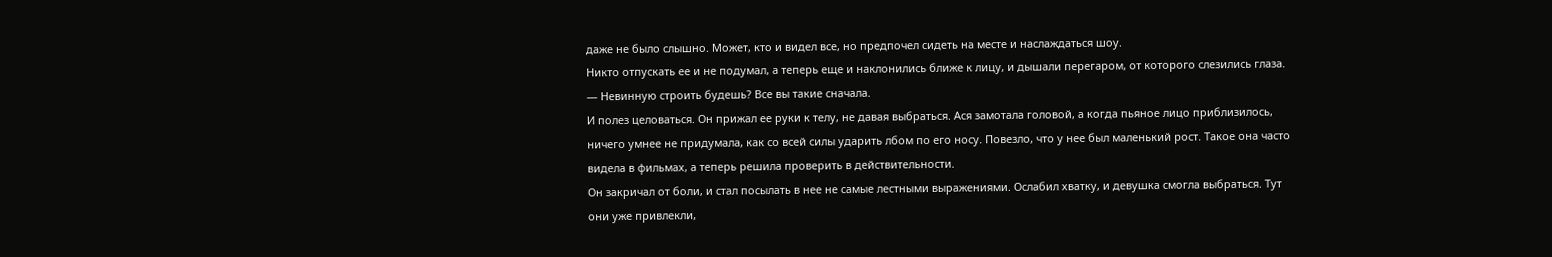даже не было слышно. Может, кто и видел все, но предпочел сидеть на месте и наслаждаться шоу.
Никто отпускать ее и не подумал, а теперь еще и наклонились ближе к лицу, и дышали перегаром, от которого слезились глаза.
— Невинную строить будешь? Все вы такие сначала.
И полез целоваться. Он прижал ее руки к телу, не давая выбраться. Ася замотала головой, а когда пьяное лицо приблизилось, ничего умнее не придумала, как со всей силы ударить лбом по его носу. Повезло, что у нее был маленький рост. Такое она часто видела в фильмах, а теперь решила проверить в действительности.
Он закричал от боли, и стал посылать в нее не самые лестными выражениями. Ослабил хватку, и девушка смогла выбраться. Тут они уже привлекли,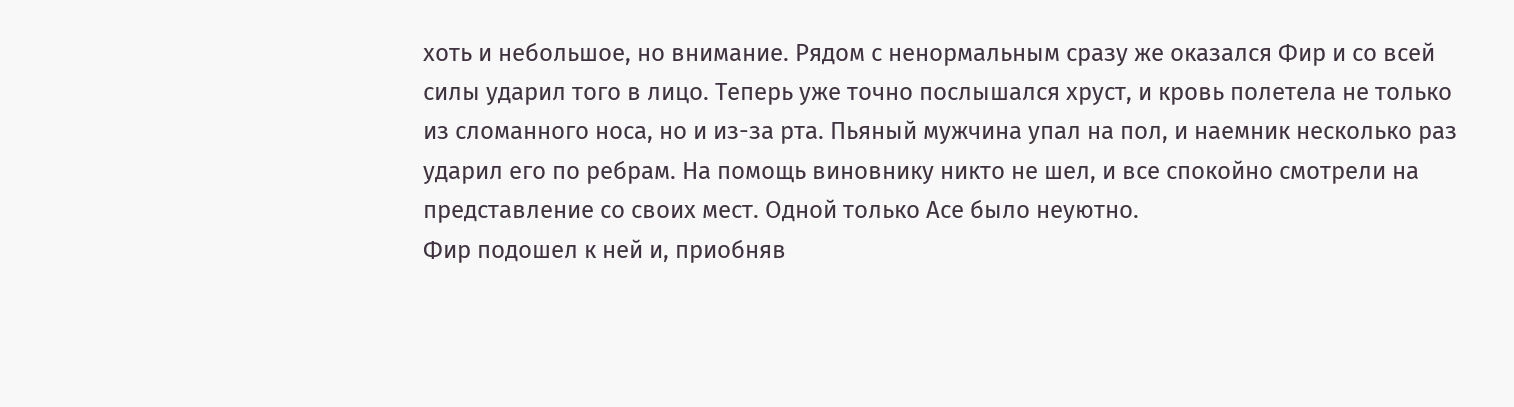хоть и небольшое, но внимание. Рядом с ненормальным сразу же оказался Фир и со всей силы ударил того в лицо. Теперь уже точно послышался хруст, и кровь полетела не только из сломанного носа, но и из-за рта. Пьяный мужчина упал на пол, и наемник несколько раз ударил его по ребрам. На помощь виновнику никто не шел, и все спокойно смотрели на представление со своих мест. Одной только Асе было неуютно.
Фир подошел к ней и, приобняв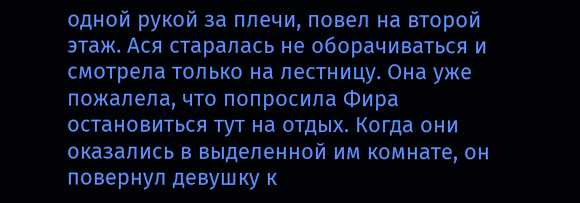одной рукой за плечи, повел на второй этаж. Ася старалась не оборачиваться и смотрела только на лестницу. Она уже пожалела, что попросила Фира остановиться тут на отдых. Когда они оказались в выделенной им комнате, он повернул девушку к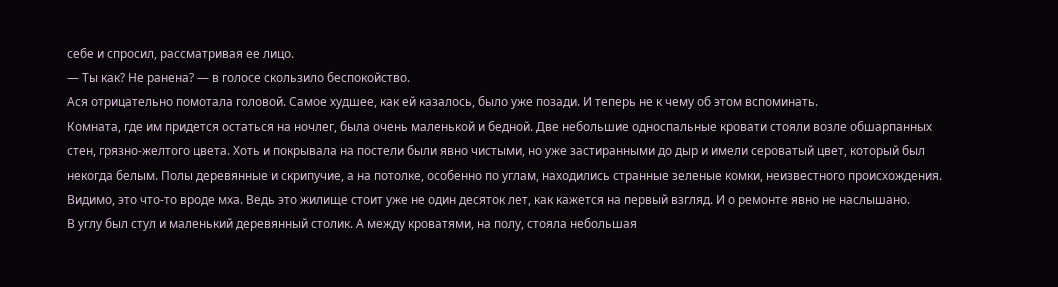себе и спросил, рассматривая ее лицо.
— Ты как? Не ранена? — в голосе скользило беспокойство.
Ася отрицательно помотала головой. Самое худшее, как ей казалось, было уже позади. И теперь не к чему об этом вспоминать.
Комната, где им придется остаться на ночлег, была очень маленькой и бедной. Две небольшие односпальные кровати стояли возле обшарпанных стен, грязно-желтого цвета. Хоть и покрывала на постели были явно чистыми, но уже застиранными до дыр и имели сероватый цвет, который был некогда белым. Полы деревянные и скрипучие, а на потолке, особенно по углам, находились странные зеленые комки, неизвестного происхождения. Видимо, это что-то вроде мха. Ведь это жилище стоит уже не один десяток лет, как кажется на первый взгляд. И о ремонте явно не наслышано.
В углу был стул и маленький деревянный столик. А между кроватями, на полу, стояла небольшая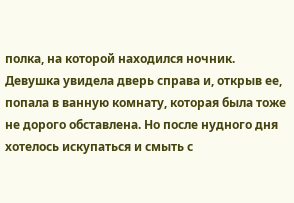полка, на которой находился ночник. Девушка увидела дверь справа и, открыв ее, попала в ванную комнату, которая была тоже не дорого обставлена. Но после нудного дня хотелось искупаться и смыть с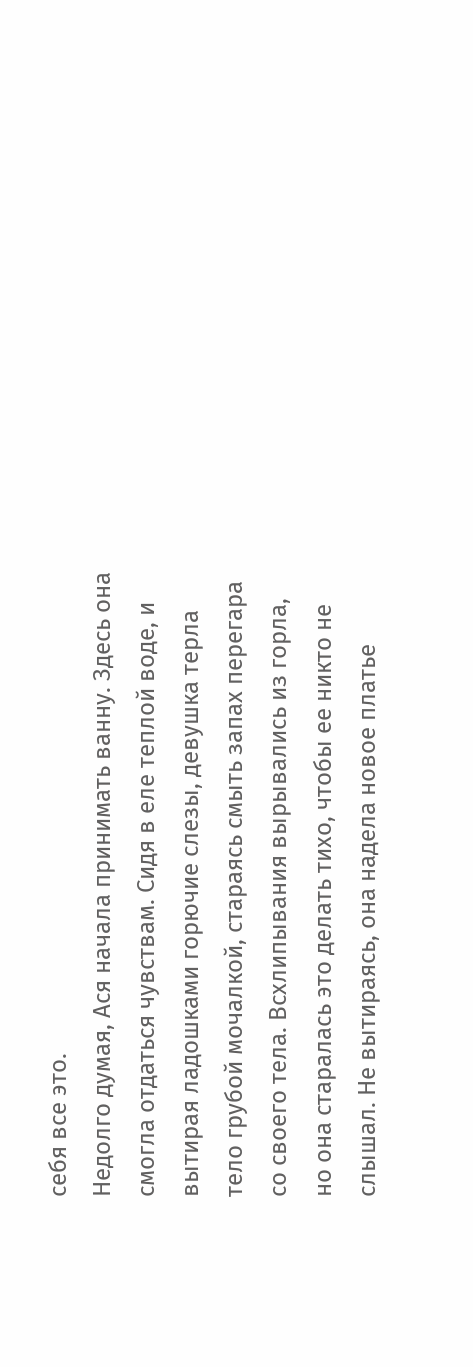себя все это.
Недолго думая, Ася начала принимать ванну. Здесь она смогла отдаться чувствам. Сидя в еле теплой воде, и вытирая ладошками горючие слезы, девушка терла тело грубой мочалкой, стараясь смыть запах перегара со своего тела. Всхлипывания вырывались из горла, но она старалась это делать тихо, чтобы ее никто не слышал. Не вытираясь, она надела новое платье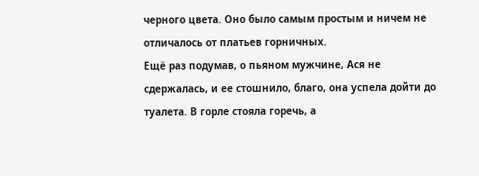черного цвета. Оно было самым простым и ничем не отличалось от платьев горничных.
Ещё раз подумав, о пьяном мужчине, Ася не сдержалась, и ее стошнило, благо, она успела дойти до туалета. В горле стояла горечь, а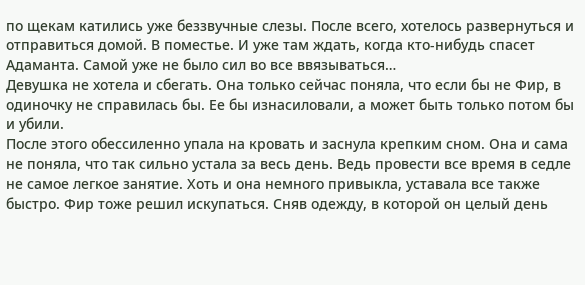по щекам катились уже беззвучные слезы. После всего, хотелось развернуться и отправиться домой. В поместье. И уже там ждать, когда кто-нибудь спасет Адаманта. Самой уже не было сил во все ввязываться…
Девушка не хотела и сбегать. Она только сейчас поняла, что если бы не Фир, в одиночку не справилась бы. Ее бы изнасиловали, а может быть только потом бы и убили.
После этого обессиленно упала на кровать и заснула крепким сном. Она и сама не поняла, что так сильно устала за весь день. Ведь провести все время в седле не самое легкое занятие. Хоть и она немного привыкла, уставала все также быстро. Фир тоже решил искупаться. Сняв одежду, в которой он целый день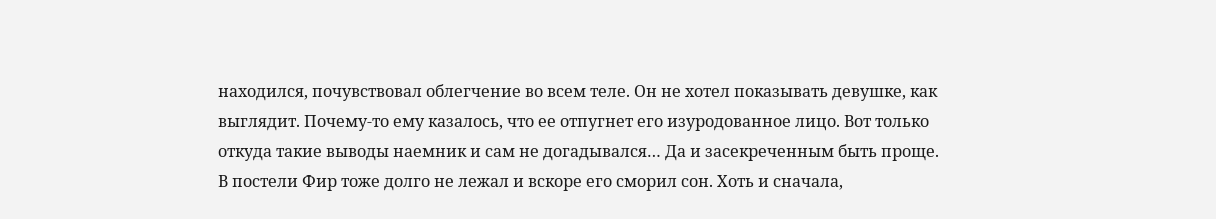находился, почувствовал облегчение во всем теле. Он не хотел показывать девушке, как выглядит. Почему-то ему казалось, что ее отпугнет его изуродованное лицо. Вот только откуда такие выводы наемник и сам не догадывался… Да и засекреченным быть проще.
В постели Фир тоже долго не лежал и вскоре его сморил сон. Хоть и сначала,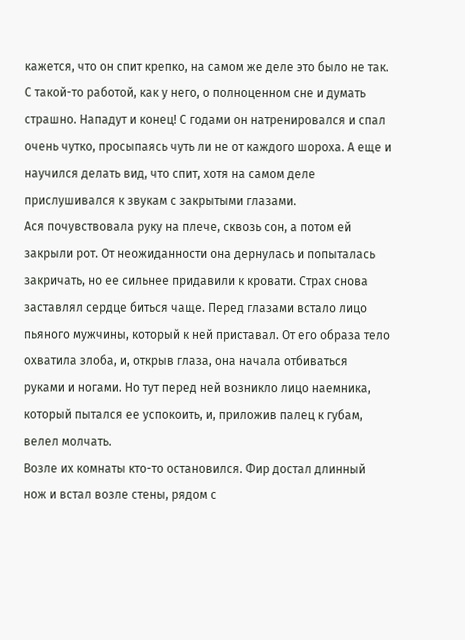кажется, что он спит крепко, на самом же деле это было не так. С такой-то работой, как у него, о полноценном сне и думать страшно. Нападут и конец! С годами он натренировался и спал очень чутко, просыпаясь чуть ли не от каждого шороха. А еще и научился делать вид, что спит, хотя на самом деле прислушивался к звукам с закрытыми глазами.
Ася почувствовала руку на плече, сквозь сон, а потом ей закрыли рот. От неожиданности она дернулась и попыталась закричать, но ее сильнее придавили к кровати. Страх снова заставлял сердце биться чаще. Перед глазами встало лицо пьяного мужчины, который к ней приставал. От его образа тело охватила злоба, и, открыв глаза, она начала отбиваться руками и ногами. Но тут перед ней возникло лицо наемника, который пытался ее успокоить, и, приложив палец к губам, велел молчать.
Возле их комнаты кто-то остановился. Фир достал длинный нож и встал возле стены, рядом с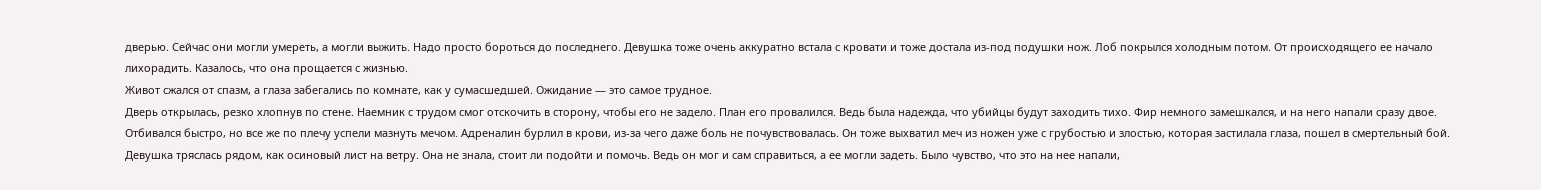дверью. Сейчас они могли умереть, а могли выжить. Надо просто бороться до последнего. Девушка тоже очень аккуратно встала с кровати и тоже достала из-под подушки нож. Лоб покрылся холодным потом. От происходящего ее начало лихорадить. Казалось, что она прощается с жизнью.
Живот сжался от спазм, а глаза забегались по комнате, как у сумасшедшей. Ожидание — это самое трудное.
Дверь открылась, резко хлопнув по стене. Наемник с трудом смог отскочить в сторону, чтобы его не задело. План его провалился. Ведь была надежда, что убийцы будут заходить тихо. Фир немного замешкался, и на него напали сразу двое. Отбивался быстро, но все же по плечу успели мазнуть мечом. Адреналин бурлил в крови, из-за чего даже боль не почувствовалась. Он тоже выхватил меч из ножен уже с грубостью и злостью, которая застилала глаза, пошел в смертельный бой.
Девушка тряслась рядом, как осиновый лист на ветру. Она не знала, стоит ли подойти и помочь. Ведь он мог и сам справиться, а ее могли задеть. Было чувство, что это на нее напали,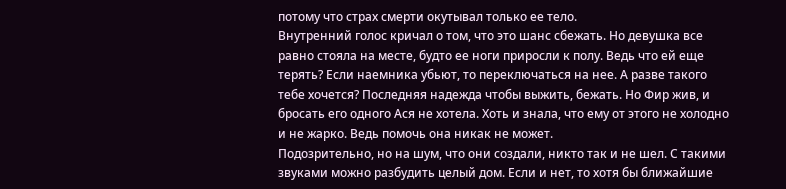потому что страх смерти окутывал только ее тело.
Внутренний голос кричал о том, что это шанс сбежать. Но девушка все равно стояла на месте, будто ее ноги приросли к полу. Ведь что ей еще терять? Если наемника убьют, то переключаться на нее. А разве такого тебе хочется? Последняя надежда чтобы выжить, бежать. Но Фир жив, и бросать его одного Ася не хотела. Хоть и знала, что ему от этого не холодно и не жарко. Ведь помочь она никак не может.
Подозрительно, но на шум, что они создали, никто так и не шел. С такими звуками можно разбудить целый дом. Если и нет, то хотя бы ближайшие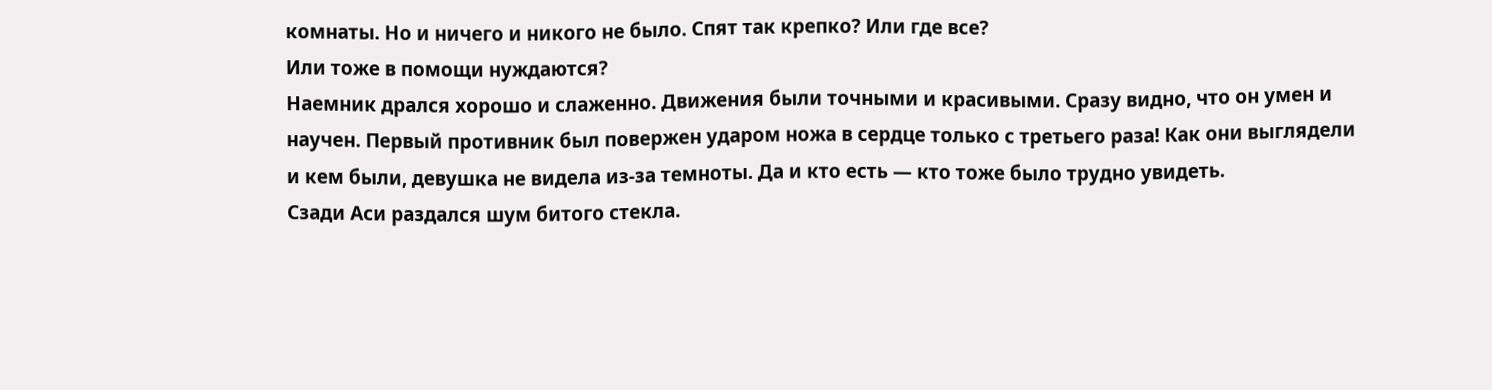комнаты. Но и ничего и никого не было. Спят так крепко? Или где все?
Или тоже в помощи нуждаются?
Наемник дрался хорошо и слаженно. Движения были точными и красивыми. Сразу видно, что он умен и научен. Первый противник был повержен ударом ножа в сердце только с третьего раза! Как они выглядели и кем были, девушка не видела из-за темноты. Да и кто есть — кто тоже было трудно увидеть.
Сзади Аси раздался шум битого стекла.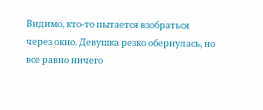Видимо, кто-то пытается взобраться через окно. Девушка резко обернулась, но все равно ничего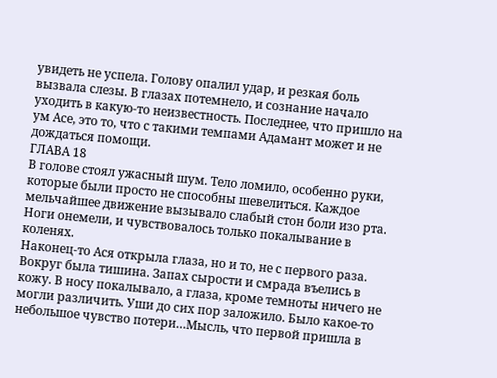увидеть не успела. Голову опалил удар, и резкая боль вызвала слезы. В глазах потемнело, и сознание начало уходить в какую-то неизвестность. Последнее, что пришло на ум Асе, это то, что с такими темпами Адамант может и не дождаться помощи.
ГЛАВА 18
В голове стоял ужасный шум. Тело ломило, особенно руки, которые были просто не способны шевелиться. Каждое мельчайшее движение вызывало слабый стон боли изо рта. Ноги онемели, и чувствовалось только покалывание в коленях.
Наконец-то Ася открыла глаза, но и то, не с первого раза. Вокруг была тишина. Запах сырости и смрада въелись в кожу. В носу покалывало, а глаза, кроме темноты ничего не могли различить. Уши до сих пор заложило. Было какое-то небольшое чувство потери…Мысль, что первой пришла в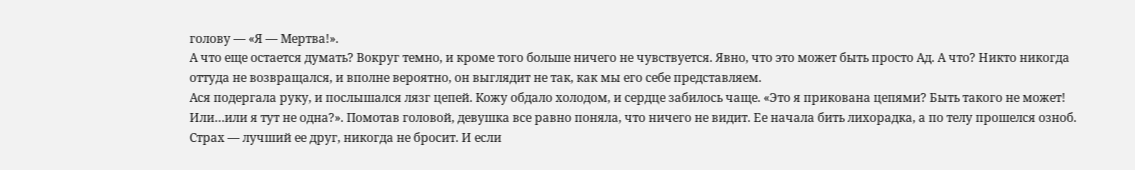голову — «Я — Мертва!».
А что еще остается думать? Вокруг темно, и кроме того больше ничего не чувствуется. Явно, что это может быть просто Ад. А что? Никто никогда оттуда не возвращался, и вполне вероятно, он выглядит не так, как мы его себе представляем.
Ася подергала руку, и послышался лязг цепей. Кожу обдало холодом, и сердце забилось чаще. «Это я прикована цепями? Быть такого не может! Или…или я тут не одна?». Помотав головой, девушка все равно поняла, что ничего не видит. Ее начала бить лихорадка, а по телу прошелся озноб.
Страх — лучший ее друг, никогда не бросит. И если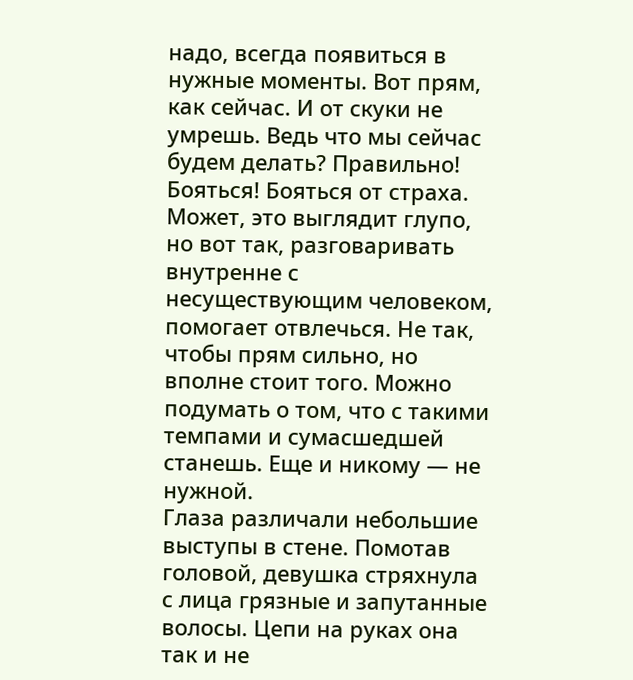надо, всегда появиться в нужные моменты. Вот прям, как сейчас. И от скуки не умрешь. Ведь что мы сейчас будем делать? Правильно! Бояться! Бояться от страха. Может, это выглядит глупо, но вот так, разговаривать внутренне с несуществующим человеком, помогает отвлечься. Не так, чтобы прям сильно, но вполне стоит того. Можно подумать о том, что с такими темпами и сумасшедшей станешь. Еще и никому — не нужной.
Глаза различали небольшие выступы в стене. Помотав головой, девушка стряхнула с лица грязные и запутанные волосы. Цепи на руках она так и не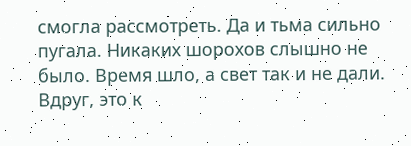смогла рассмотреть. Да и тьма сильно пугала. Никаких шорохов слышно не было. Время шло, а свет так и не дали. Вдруг, это к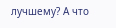лучшему? А что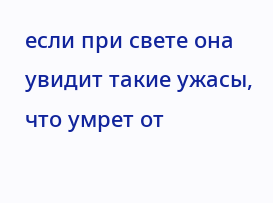если при свете она увидит такие ужасы, что умрет от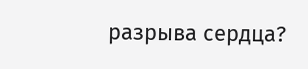разрыва сердца?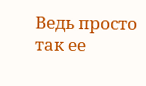Ведь просто так ее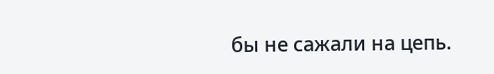бы не сажали на цепь.